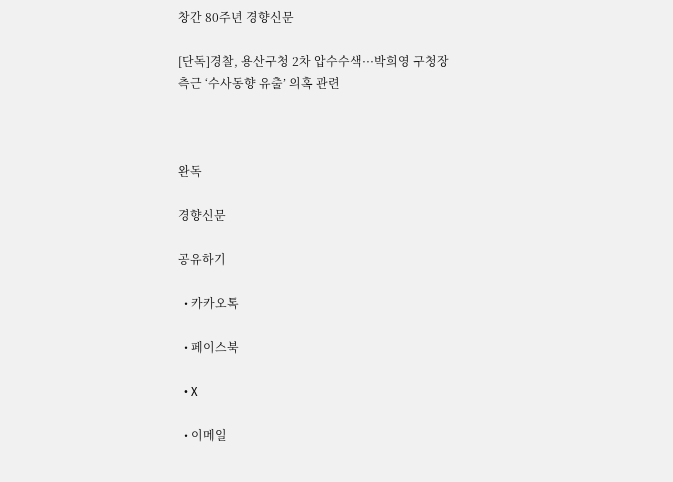창간 80주년 경향신문

[단독]경찰, 용산구청 2차 압수수색···박희영 구청장 측근 ‘수사동향 유출’ 의혹 관련



완독

경향신문

공유하기

  • 카카오톡

  • 페이스북

  • X

  • 이메일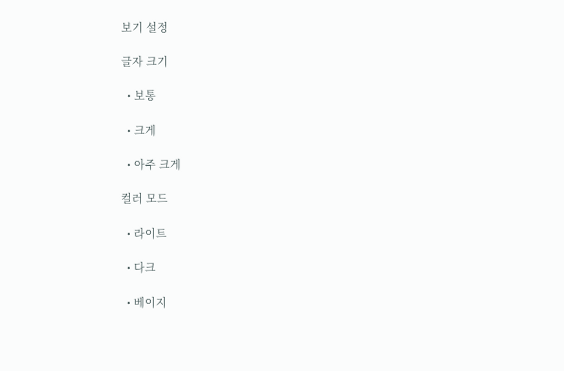보기 설정

글자 크기

  • 보통

  • 크게

  • 아주 크게

컬러 모드

  • 라이트

  • 다크

  • 베이지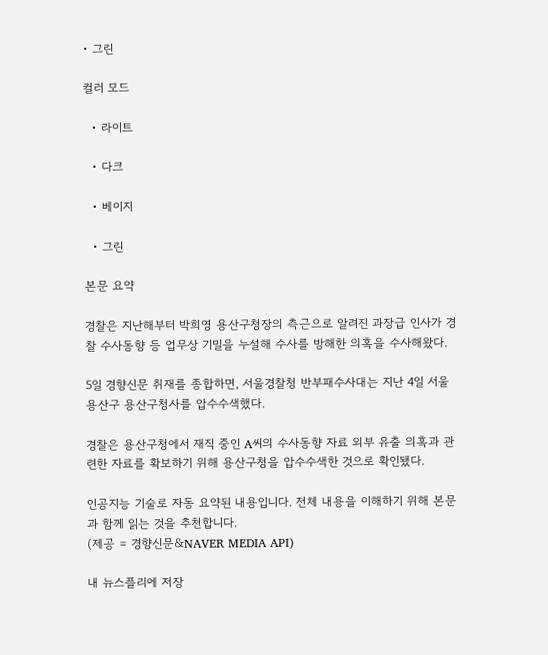• 그린

컬러 모드

  • 라이트

  • 다크

  • 베이지

  • 그린

본문 요약

경찰은 지난해부터 박희영 용산구청장의 측근으로 알려진 과장급 인사가 경찰 수사동향 등 업무상 기밀을 누설해 수사를 방해한 의혹을 수사해왔다.

5일 경향신문 취재를 종합하면, 서울경찰청 반부패수사대는 지난 4일 서울 용산구 용산구청사를 압수수색했다.

경찰은 용산구청에서 재직 중인 A씨의 수사동향 자료 외부 유출 의혹과 관련한 자료를 확보하기 위해 용산구청을 압수수색한 것으로 확인됐다.

인공지능 기술로 자동 요약된 내용입니다. 전체 내용을 이해하기 위해 본문과 함께 읽는 것을 추천합니다.
(제공 = 경향신문&NAVER MEDIA API)

내 뉴스플리에 저장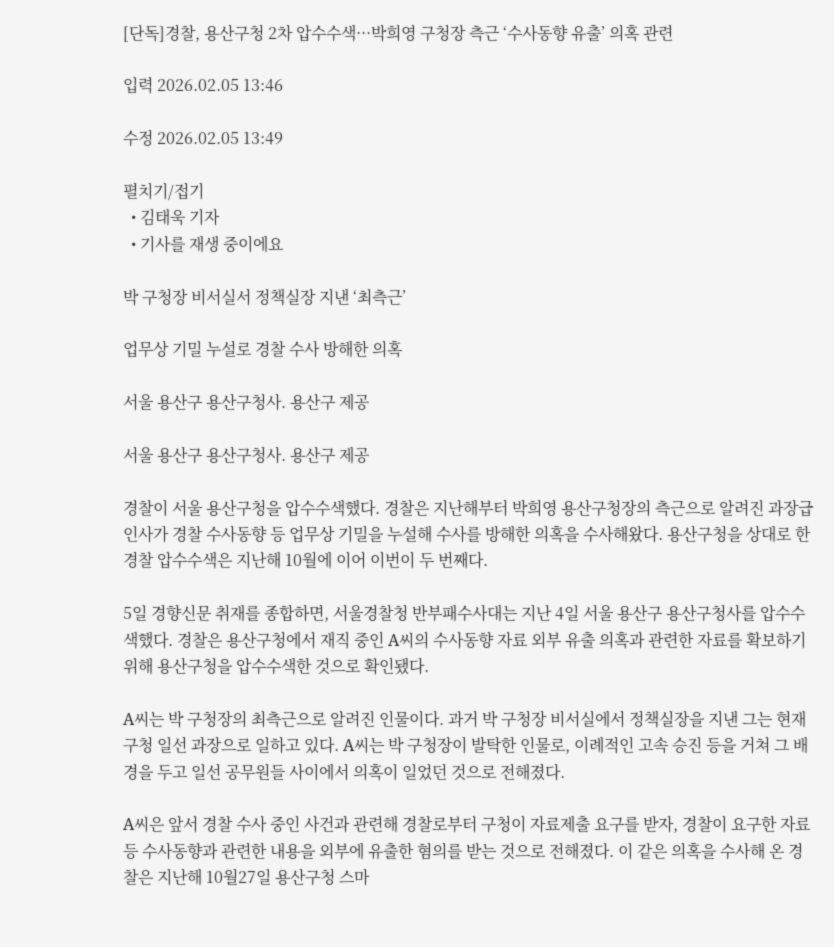[단독]경찰, 용산구청 2차 압수수색···박희영 구청장 측근 ‘수사동향 유출’ 의혹 관련

입력 2026.02.05 13:46

수정 2026.02.05 13:49

펼치기/접기
  • 김태욱 기자
  • 기사를 재생 중이에요

박 구청장 비서실서 정책실장 지낸 ‘최측근’

업무상 기밀 누설로 경찰 수사 방해한 의혹

서울 용산구 용산구청사. 용산구 제공

서울 용산구 용산구청사. 용산구 제공

경찰이 서울 용산구청을 압수수색했다. 경찰은 지난해부터 박희영 용산구청장의 측근으로 알려진 과장급 인사가 경찰 수사동향 등 업무상 기밀을 누설해 수사를 방해한 의혹을 수사해왔다. 용산구청을 상대로 한 경찰 압수수색은 지난해 10월에 이어 이번이 두 번째다.

5일 경향신문 취재를 종합하면, 서울경찰청 반부패수사대는 지난 4일 서울 용산구 용산구청사를 압수수색했다. 경찰은 용산구청에서 재직 중인 A씨의 수사동향 자료 외부 유출 의혹과 관련한 자료를 확보하기 위해 용산구청을 압수수색한 것으로 확인됐다.

A씨는 박 구청장의 최측근으로 알려진 인물이다. 과거 박 구청장 비서실에서 정책실장을 지낸 그는 현재 구청 일선 과장으로 일하고 있다. A씨는 박 구청장이 발탁한 인물로, 이례적인 고속 승진 등을 거쳐 그 배경을 두고 일선 공무원들 사이에서 의혹이 일었던 것으로 전해졌다.

A씨은 앞서 경찰 수사 중인 사건과 관련해 경찰로부터 구청이 자료제출 요구를 받자, 경찰이 요구한 자료 등 수사동향과 관련한 내용을 외부에 유출한 혐의를 받는 것으로 전해졌다. 이 같은 의혹을 수사해 온 경찰은 지난해 10월27일 용산구청 스마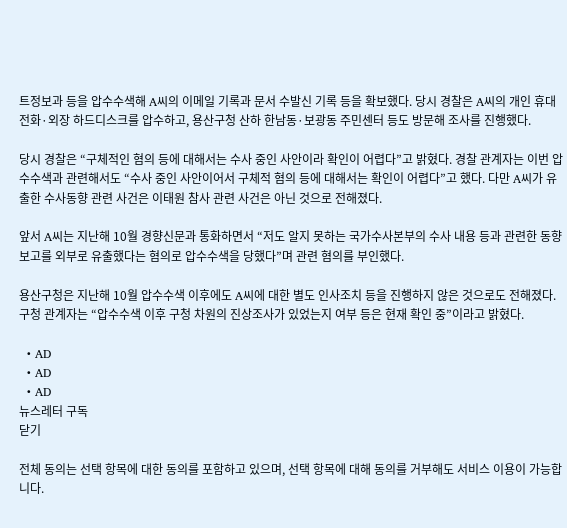트정보과 등을 압수수색해 A씨의 이메일 기록과 문서 수발신 기록 등을 확보했다. 당시 경찰은 A씨의 개인 휴대전화·외장 하드디스크를 압수하고, 용산구청 산하 한남동·보광동 주민센터 등도 방문해 조사를 진행했다.

당시 경찰은 “구체적인 혐의 등에 대해서는 수사 중인 사안이라 확인이 어렵다”고 밝혔다. 경찰 관계자는 이번 압수수색과 관련해서도 “수사 중인 사안이어서 구체적 혐의 등에 대해서는 확인이 어렵다”고 했다. 다만 A씨가 유출한 수사동향 관련 사건은 이태원 참사 관련 사건은 아닌 것으로 전해졌다.

앞서 A씨는 지난해 10월 경향신문과 통화하면서 “저도 알지 못하는 국가수사본부의 수사 내용 등과 관련한 동향 보고를 외부로 유출했다는 혐의로 압수수색을 당했다”며 관련 혐의를 부인했다.

용산구청은 지난해 10월 압수수색 이후에도 A씨에 대한 별도 인사조치 등을 진행하지 않은 것으로도 전해졌다. 구청 관계자는 “압수수색 이후 구청 차원의 진상조사가 있었는지 여부 등은 현재 확인 중”이라고 밝혔다.

  • AD
  • AD
  • AD
뉴스레터 구독
닫기

전체 동의는 선택 항목에 대한 동의를 포함하고 있으며, 선택 항목에 대해 동의를 거부해도 서비스 이용이 가능합니다.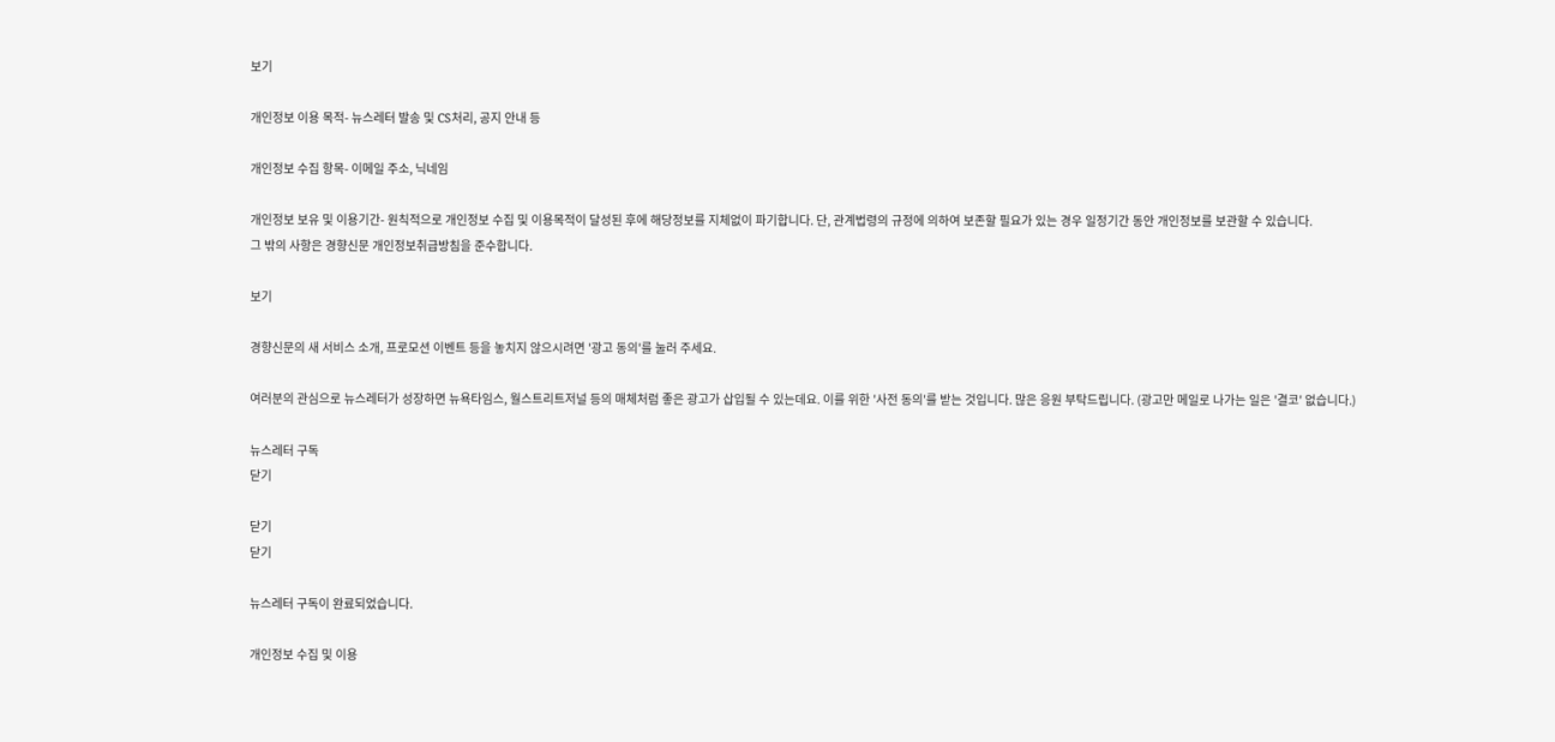보기

개인정보 이용 목적- 뉴스레터 발송 및 CS처리, 공지 안내 등

개인정보 수집 항목- 이메일 주소, 닉네임

개인정보 보유 및 이용기간- 원칙적으로 개인정보 수집 및 이용목적이 달성된 후에 해당정보를 지체없이 파기합니다. 단, 관계법령의 규정에 의하여 보존할 필요가 있는 경우 일정기간 동안 개인정보를 보관할 수 있습니다.
그 밖의 사항은 경향신문 개인정보취급방침을 준수합니다.

보기

경향신문의 새 서비스 소개, 프로모션 이벤트 등을 놓치지 않으시려면 '광고 동의'를 눌러 주세요.

여러분의 관심으로 뉴스레터가 성장하면 뉴욕타임스, 월스트리트저널 등의 매체처럼 좋은 광고가 삽입될 수 있는데요. 이를 위한 '사전 동의'를 받는 것입니다. 많은 응원 부탁드립니다. (광고만 메일로 나가는 일은 '결코' 없습니다.)

뉴스레터 구독
닫기

닫기
닫기

뉴스레터 구독이 완료되었습니다.

개인정보 수집 및 이용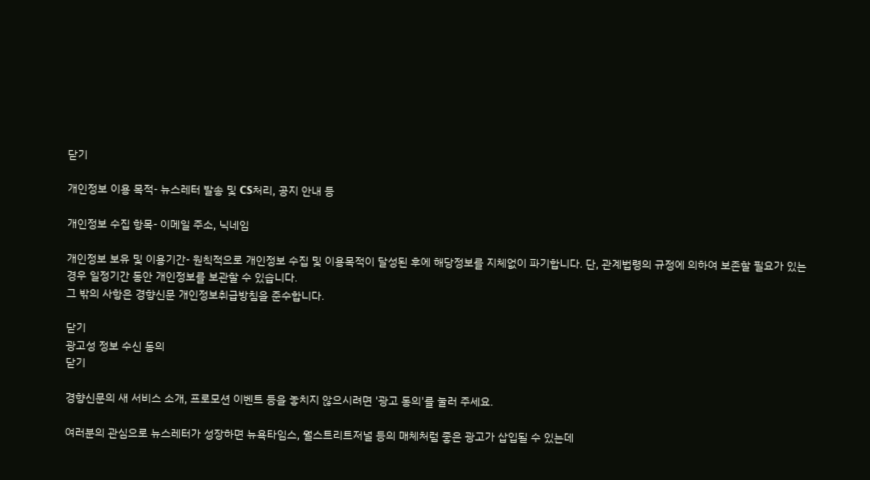닫기

개인정보 이용 목적- 뉴스레터 발송 및 CS처리, 공지 안내 등

개인정보 수집 항목- 이메일 주소, 닉네임

개인정보 보유 및 이용기간- 원칙적으로 개인정보 수집 및 이용목적이 달성된 후에 해당정보를 지체없이 파기합니다. 단, 관계법령의 규정에 의하여 보존할 필요가 있는 경우 일정기간 동안 개인정보를 보관할 수 있습니다.
그 밖의 사항은 경향신문 개인정보취급방침을 준수합니다.

닫기
광고성 정보 수신 동의
닫기

경향신문의 새 서비스 소개, 프로모션 이벤트 등을 놓치지 않으시려면 '광고 동의'를 눌러 주세요.

여러분의 관심으로 뉴스레터가 성장하면 뉴욕타임스, 월스트리트저널 등의 매체처럼 좋은 광고가 삽입될 수 있는데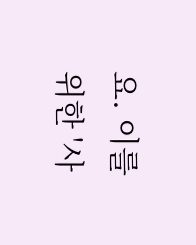요. 이를 위한 '사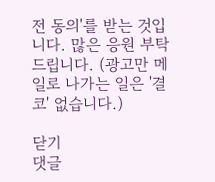전 동의'를 받는 것입니다. 많은 응원 부탁드립니다. (광고만 메일로 나가는 일은 '결코' 없습니다.)

닫기
댓글